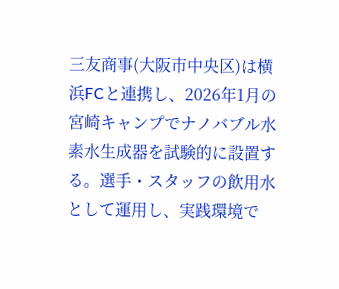三友商事(大阪市中央区)は横浜FCと連携し、2026年1月の宮崎キャンプでナノバブル水素水生成器を試験的に設置する。選手・スタッフの飲用水として運用し、実践環境で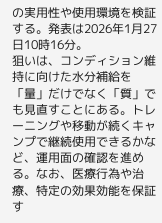の実用性や使用環境を検証する。発表は2026年1月27日10時16分。
狙いは、コンディション維持に向けた水分補給を「量」だけでなく「質」でも見直すことにある。トレーニングや移動が続くキャンプで継続使用できるかなど、運用面の確認を進める。なお、医療行為や治療、特定の効果効能を保証す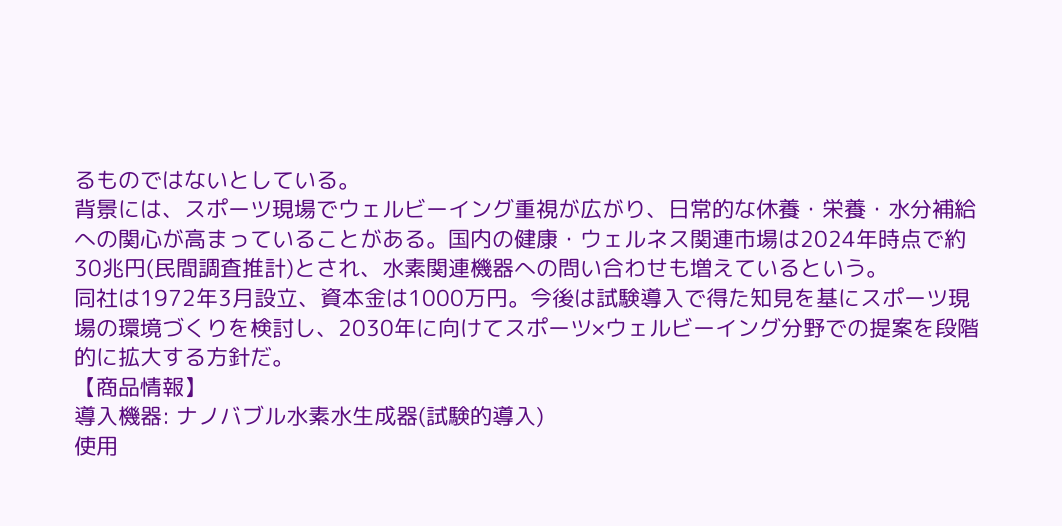るものではないとしている。
背景には、スポーツ現場でウェルビーイング重視が広がり、日常的な休養・栄養・水分補給への関心が高まっていることがある。国内の健康・ウェルネス関連市場は2024年時点で約30兆円(民間調査推計)とされ、水素関連機器への問い合わせも増えているという。
同社は1972年3月設立、資本金は1000万円。今後は試験導入で得た知見を基にスポーツ現場の環境づくりを検討し、2030年に向けてスポーツ×ウェルビーイング分野での提案を段階的に拡大する方針だ。
【商品情報】
導入機器: ナノバブル水素水生成器(試験的導入)
使用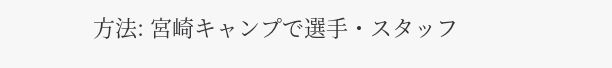方法: 宮崎キャンプで選手・スタッフ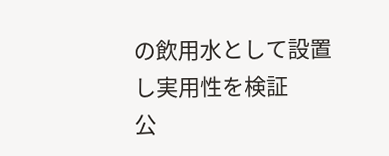の飲用水として設置し実用性を検証
公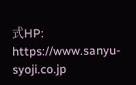式HP: https://www.sanyu-syoji.co.jp